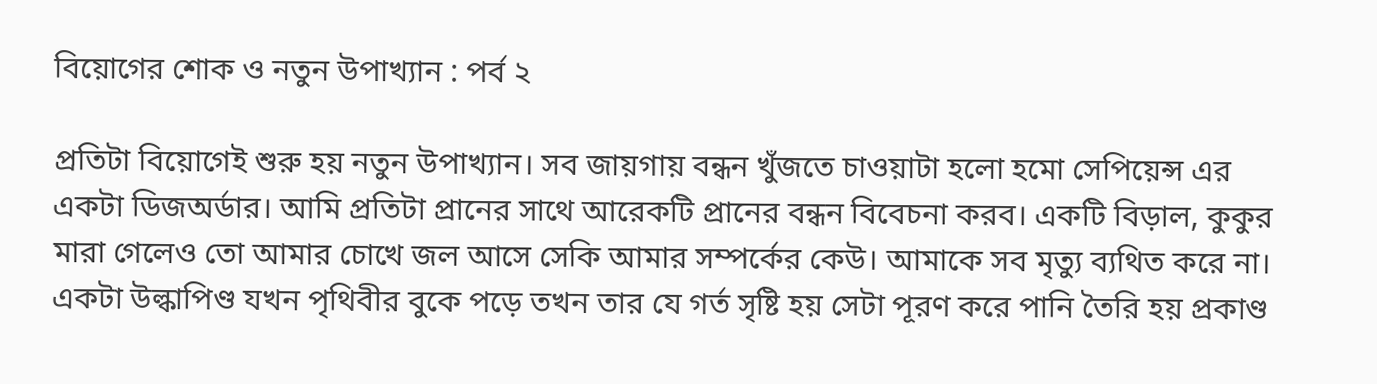বিয়োগের শোক ও নতুন উপাখ্যান : পর্ব ২

প্রতিটা বিয়োগেই শুরু হয় নতুন উপাখ্যান। সব জায়গায় বন্ধন খুঁজতে চাওয়াটা হলো হমো সেপিয়েন্স এর একটা ডিজঅর্ডার। আমি প্রতিটা প্রানের সাথে আরেকটি প্রানের বন্ধন বিবেচনা করব। একটি বিড়াল, কুকুর মারা গেলেও তো আমার চোখে জল আসে সেকি আমার সম্পর্কের কেউ। আমাকে সব মৃত্যু ব্যথিত করে না। একটা উল্কাপিণ্ড যখন পৃথিবীর বুকে পড়ে তখন তার যে গর্ত সৃষ্টি হয় সেটা পূরণ করে পানি তৈরি হয় প্রকাণ্ড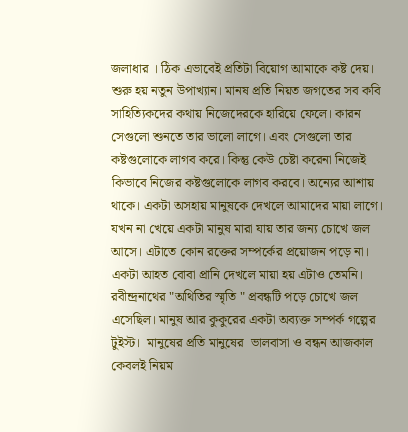জলাধার । ঠিক এভাবেই প্রতিটা বিয়োগ আমাকে কষ্ট দেয়। শুরু হয় নতুন উপাখ্যান। মানষ প্রতি নিয়ত জগতের সব কবি সাহিত্যিকদের কথায় নিজেদেরকে হারিয়ে ফেলে। কারন সেগুলো শুনতে তার ভালো লাগে। এবং সেগুলো তার কষ্টগুলোকে লাগব করে। কিন্তু কেউ চেষ্টা করেনা নিজেই কিভাবে নিজের কষ্টগুলোকে লাগব করবে। অন্যের আশায় থাকে। একটা অসহায় মানুষকে দেখলে আমাদের মায়া লাগে। যখন না খেয়ে একটা মানুষ মারা যায় তার জন্য চোখে জল আসে। এটাতে কোন রক্তের সম্পর্কের প্রয়োজন পড়ে না। একটা আহত বোবা প্রানি দেখলে মায়া হয় এটাও তেমনি। রবীন্দ্রনাথের "অথিতির স্মৃতি " প্রবন্ধটি পড়ে চোখে জল এসেছিল। মানুষ আর কুকুরের একটা অব্যক্ত সম্পর্ক গল্পের টুইস্ট।  মানুষের প্রতি মানুষের  ভালবাসা ও বন্ধন আজকাল কেবলই নিয়ম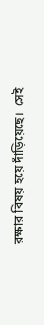রক্ষার বিষয় হয়ে দাঁড়িয়েছে।  সেই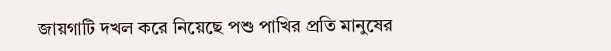জায়গাটি দখল করে নিয়েছে পশু পাখির প্রতি মানুষের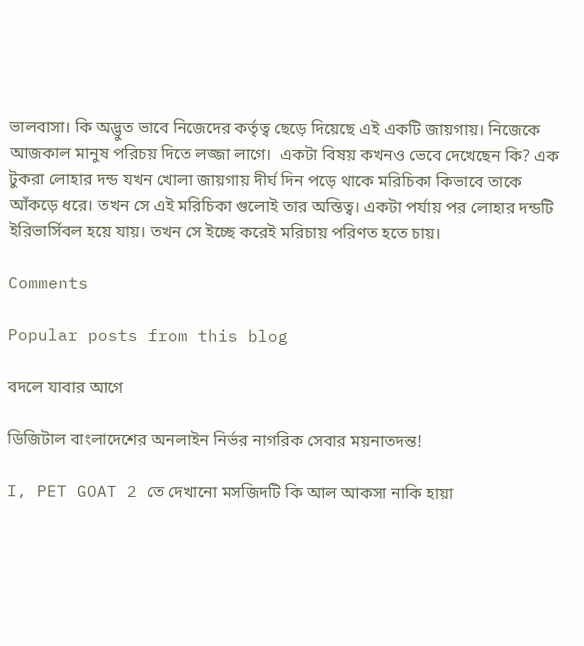ভালবাসা। কি অদ্ভুত ভাবে নিজেদের কর্তৃত্ব ছেড়ে দিয়েছে এই একটি জায়গায়। নিজেকে আজকাল মানুষ পরিচয় দিতে লজ্জা লাগে।  একটা বিষয় কখনও ভেবে দেখেছেন কি? এক টুকরা লোহার দন্ড যখন খোলা জায়গায় দীর্ঘ দিন পড়ে থাকে মরিচিকা কিভাবে তাকে আঁকড়ে ধরে। তখন সে এই মরিচিকা গুলোই তার অস্তিত্ব। একটা পর্যায় পর লোহার দন্ডটি ইরিভার্সিবল হয়ে যায়। তখন সে ইচ্ছে করেই মরিচায় পরিণত হতে চায়।

Comments

Popular posts from this blog

বদলে যাবার আগে

ডিজিটাল বাংলাদেশের অনলাইন নির্ভর নাগরিক সেবার ময়নাতদন্ত!

I, PET GOAT 2 তে দেখানো মসজিদটি কি আল আকসা নাকি হায়া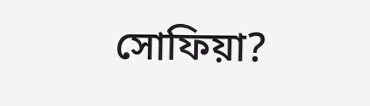সোফিয়া?